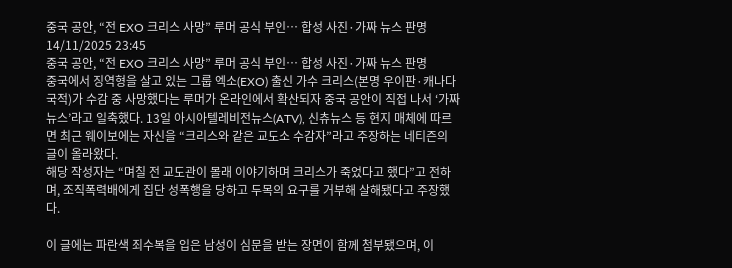중국 공안, “전 EXO 크리스 사망” 루머 공식 부인… 합성 사진·가짜 뉴스 판명
14/11/2025 23:45
중국 공안, “전 EXO 크리스 사망” 루머 공식 부인… 합성 사진·가짜 뉴스 판명
중국에서 징역형을 살고 있는 그룹 엑소(EXO) 출신 가수 크리스(본명 우이판·캐나다 국적)가 수감 중 사망했다는 루머가 온라인에서 확산되자 중국 공안이 직접 나서 ‘가짜 뉴스’라고 일축했다. 13일 아시아텔레비전뉴스(ATV), 신츄뉴스 등 현지 매체에 따르면 최근 웨이보에는 자신을 “크리스와 같은 교도소 수감자”라고 주장하는 네티즌의 글이 올라왔다.
해당 작성자는 “며칠 전 교도관이 몰래 이야기하며 크리스가 죽었다고 했다”고 전하며, 조직폭력배에게 집단 성폭행을 당하고 두목의 요구를 거부해 살해됐다고 주장했다.

이 글에는 파란색 죄수복을 입은 남성이 심문을 받는 장면이 함께 첨부됐으며, 이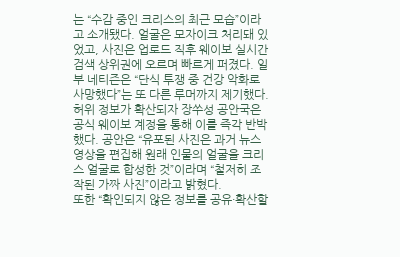는 “수감 중인 크리스의 최근 모습”이라고 소개됐다. 얼굴은 모자이크 처리돼 있었고, 사진은 업로드 직후 웨이보 실시간 검색 상위권에 오르며 빠르게 퍼졌다. 일부 네티즌은 “단식 투쟁 중 건강 악화로 사망했다”는 또 다른 루머까지 제기했다.
허위 정보가 확산되자 장쑤성 공안국은 공식 웨이보 계정을 통해 이를 즉각 반박했다. 공안은 “유포된 사진은 과거 뉴스 영상을 편집해 원래 인물의 얼굴을 크리스 얼굴로 합성한 것”이라며 “철저히 조작된 가짜 사진”이라고 밝혔다.
또한 “확인되지 않은 정보를 공유·확산할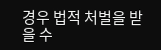경우 법적 처벌을 받을 수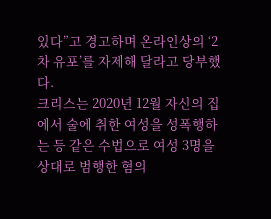있다”고 경고하며 온라인상의 ‘2차 유포’를 자제해 달라고 당부했다.
크리스는 2020년 12월 자신의 집에서 술에 취한 여성을 성폭행하는 등 같은 수법으로 여성 3명을 상대로 범행한 혐의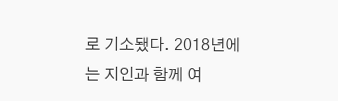로 기소됐다. 2018년에는 지인과 함께 여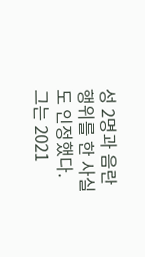성 2명과 음란 행위를 한 사실도 인정했다.
그는 2021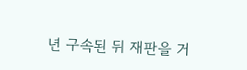년 구속된 뒤 재판을 거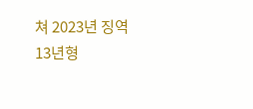쳐 2023년 징역 13년형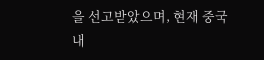을 선고받았으며, 현재 중국 내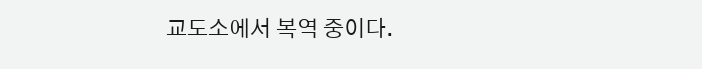교도소에서 복역 중이다.